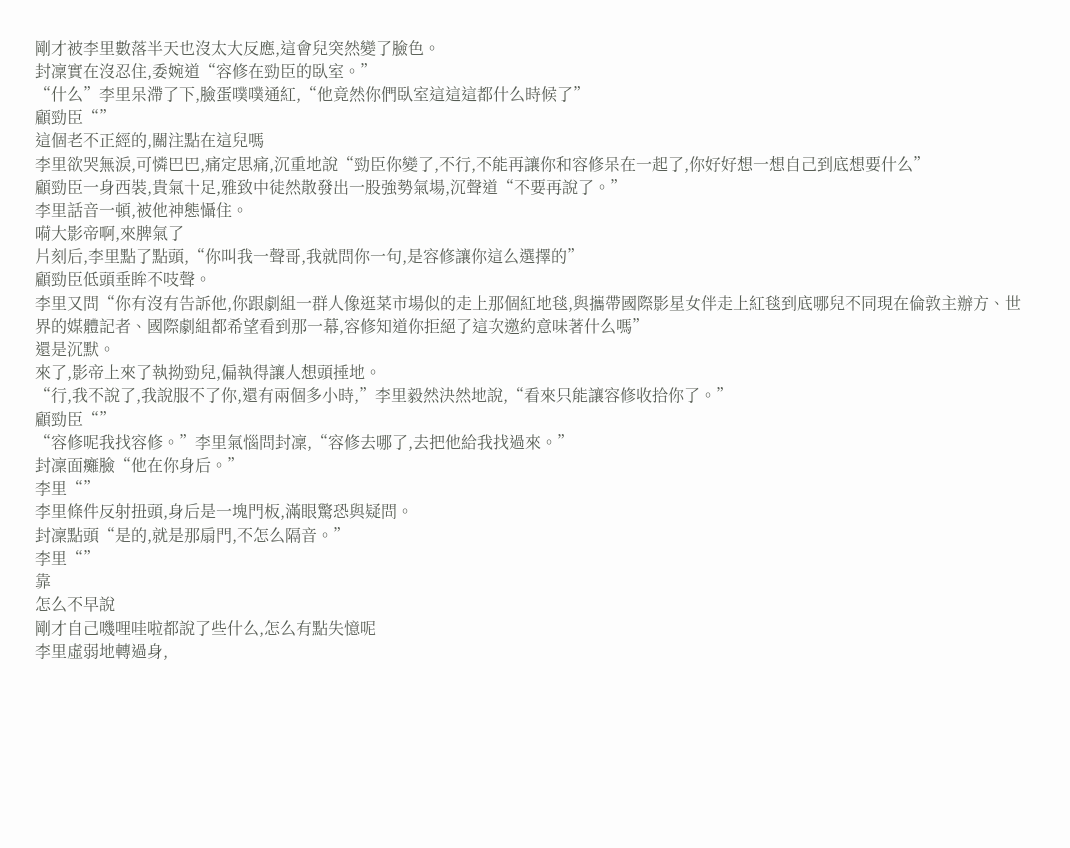剛才被李里數落半天也沒太大反應,這會兒突然變了臉色。
封凜實在沒忍住,委婉道“容修在勁臣的臥室。”
“什么”李里呆滯了下,臉蛋噗噗通紅,“他竟然你們臥室這這這都什么時候了”
顧勁臣“”
這個老不正經的,關注點在這兒嗎
李里欲哭無淚,可憐巴巴,痛定思痛,沉重地說“勁臣你變了,不行,不能再讓你和容修呆在一起了,你好好想一想自己到底想要什么”
顧勁臣一身西裝,貴氣十足,雅致中徒然散發出一股強勢氣場,沉聲道“不要再說了。”
李里話音一頓,被他神態懾住。
嗬大影帝啊,來脾氣了
片刻后,李里點了點頭,“你叫我一聲哥,我就問你一句,是容修讓你這么選擇的”
顧勁臣低頭垂眸不吱聲。
李里又問“你有沒有告訴他,你跟劇組一群人像逛菜市場似的走上那個紅地毯,與攜帶國際影星女伴走上紅毯到底哪兒不同現在倫敦主辦方、世界的媒體記者、國際劇組都希望看到那一幕,容修知道你拒絕了這次邀約意味著什么嗎”
還是沉默。
來了,影帝上來了執拗勁兒,偏執得讓人想頭捶地。
“行,我不說了,我說服不了你,還有兩個多小時,”李里毅然決然地說,“看來只能讓容修收拾你了。”
顧勁臣“”
“容修呢我找容修。”李里氣惱問封凜,“容修去哪了,去把他給我找過來。”
封凜面癱臉“他在你身后。”
李里“”
李里條件反射扭頭,身后是一塊門板,滿眼驚恐與疑問。
封凜點頭“是的,就是那扇門,不怎么隔音。”
李里“”
靠
怎么不早說
剛才自己嘰哩哇啦都說了些什么,怎么有點失憶呢
李里虛弱地轉過身,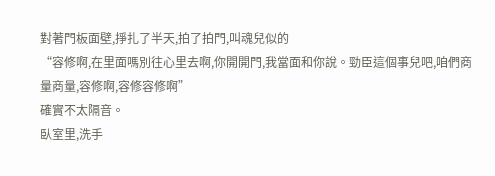對著門板面壁,掙扎了半天,拍了拍門,叫魂兒似的
“容修啊,在里面嗎別往心里去啊,你開開門,我當面和你說。勁臣這個事兒吧,咱們商量商量,容修啊,容修容修啊”
確實不太隔音。
臥室里,洗手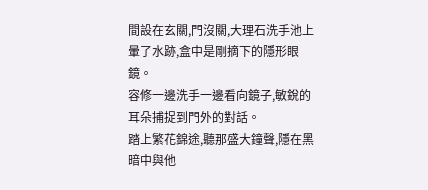間設在玄關,門沒關,大理石洗手池上暈了水跡,盒中是剛摘下的隱形眼鏡。
容修一邊洗手一邊看向鏡子,敏銳的耳朵捕捉到門外的對話。
踏上繁花錦途,聽那盛大鐘聲,隱在黑暗中與他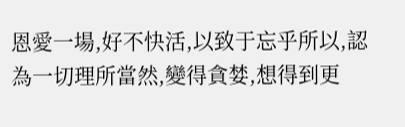恩愛一場,好不快活,以致于忘乎所以,認為一切理所當然,變得貪婪,想得到更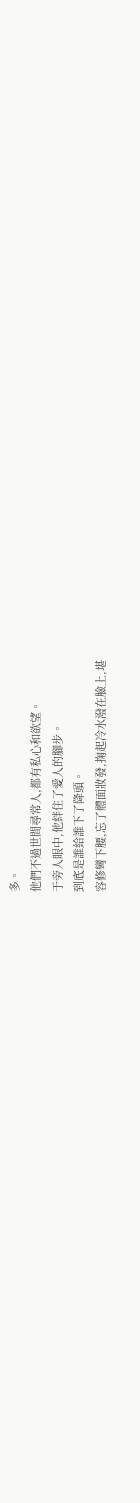多。
他們不過世間尋常人,都有私心和欲望。
于旁人眼中,他絆住了愛人的腳步。
到底是誰給誰下了降頭。
容修彎下腰,忘了體面妝發,掬起冷水潑在臉上,堪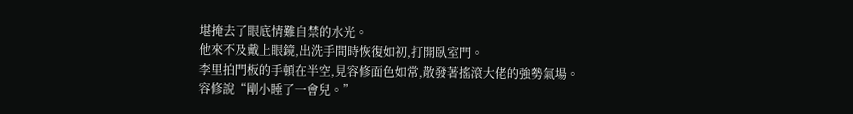堪掩去了眼底情難自禁的水光。
他來不及戴上眼鏡,出洗手間時恢復如初,打開臥室門。
李里拍門板的手頓在半空,見容修面色如常,散發著搖滾大佬的強勢氣場。
容修說“剛小睡了一會兒。”